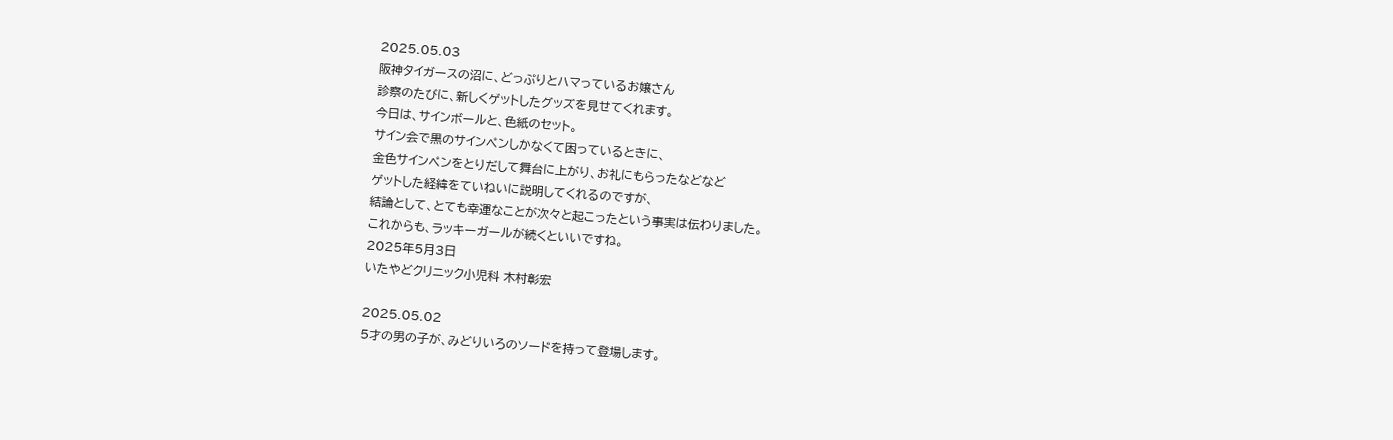2025.05.03
阪神タイガースの沼に、どっぷりとハマっているお嬢さん
診察のたびに、新しくゲットしたグッズを見せてくれます。
今日は、サインボールと、色紙のセット。
サイン会で黒のサインペンしかなくて困っているときに、
金色サインペンをとりだして舞台に上がり、お礼にもらったなどなど
ゲットした経緯をていねいに説明してくれるのですが、
結論として、とても幸運なことが次々と起こったという事実は伝わりました。
これからも、ラッキーガールが続くといいですね。
2025年5月3日
いたやどクリニック小児科 木村彰宏

2025.05.02
5才の男の子が、みどりいろのソードを持って登場します。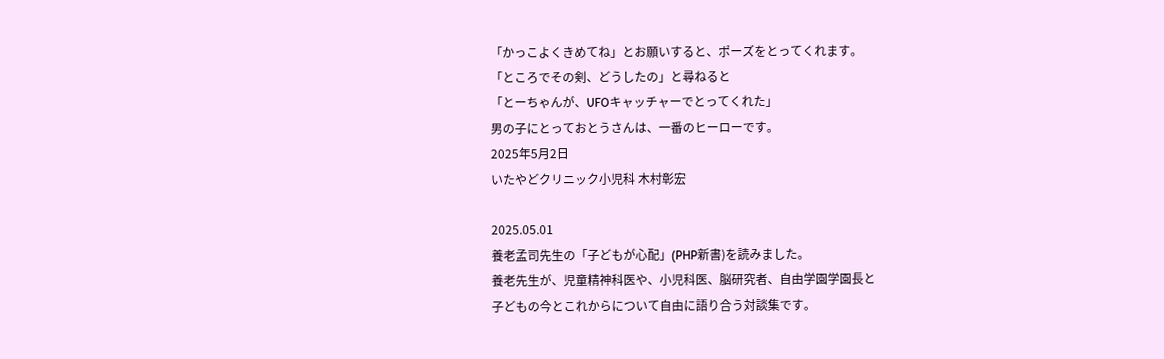「かっこよくきめてね」とお願いすると、ポーズをとってくれます。
「ところでその剣、どうしたの」と尋ねると
「とーちゃんが、UFOキャッチャーでとってくれた」
男の子にとっておとうさんは、一番のヒーローです。
2025年5月2日
いたやどクリニック小児科 木村彰宏

2025.05.01
養老孟司先生の「子どもが心配」(PHP新書)を読みました。
養老先生が、児童精神科医や、小児科医、脳研究者、自由学園学園長と
子どもの今とこれからについて自由に語り合う対談集です。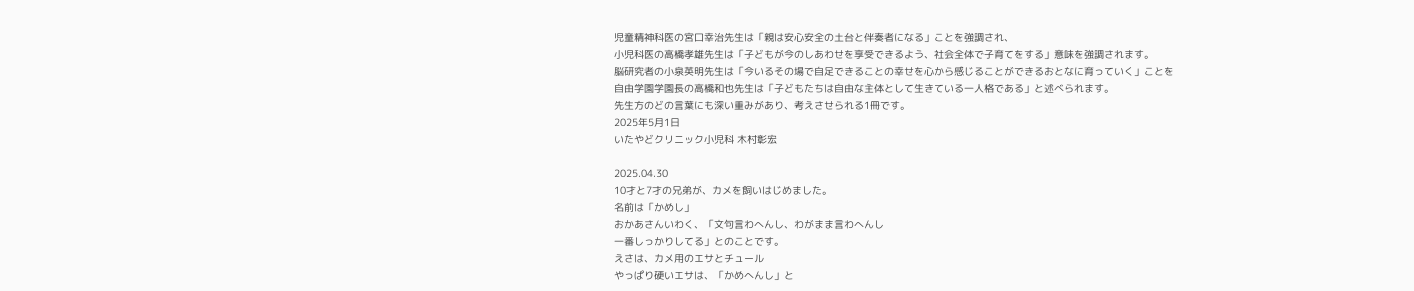児童精神科医の宮口幸治先生は「親は安心安全の土台と伴奏者になる」ことを強調され、
小児科医の高橋孝雄先生は「子どもが今のしあわせを享受できるよう、社会全体で子育てをする」意味を強調されます。
脳研究者の小泉英明先生は「今いるその場で自足できることの幸せを心から感じることができるおとなに育っていく」ことを
自由学園学園長の高橋和也先生は「子どもたちは自由な主体として生きている一人格である」と述べられます。
先生方のどの言葉にも深い重みがあり、考えさせられる1冊です。
2025年5月1日
いたやどクリニック小児科 木村彰宏

2025.04.30
10才と7才の兄弟が、カメを飼いはじめました。
名前は「かめし」
おかあさんいわく、「文句言わへんし、わがまま言わへんし
一番しっかりしてる」とのことです。
えさは、カメ用のエサとチュール
やっぱり硬いエサは、「かめへんし」と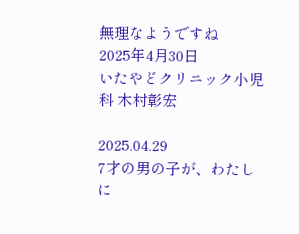無理なようですね
2025年4月30日
いたやどクリニック小児科 木村彰宏

2025.04.29
7才の男の子が、わたしに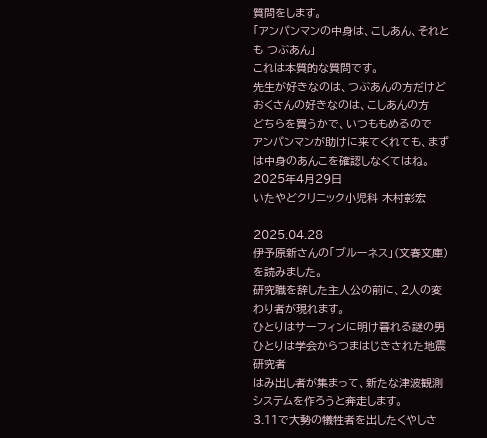質問をします。
「アンパンマンの中身は、こしあん、それとも つぶあん」
これは本質的な質問です。
先生が好きなのは、つぶあんの方だけど
おくさんの好きなのは、こしあんの方
どちらを買うかで、いつももめるので
アンパンマンが助けに来てくれても、まずは中身のあんこを確認しなくてはね。
2025年4月29日
いたやどクリニック小児科 木村彰宏

2025.04.28
伊予原新さんの「ブルーネス」(文春文庫)を読みました。
研究職を辞した主人公の前に、2人の変わり者が現れます。
ひとりはサーフィンに明け暮れる謎の男
ひとりは学会からつまはじきされた地震研究者
はみ出し者が集まって、新たな津波観測システムを作ろうと奔走します。
3.11で大勢の犠牲者を出したくやしさ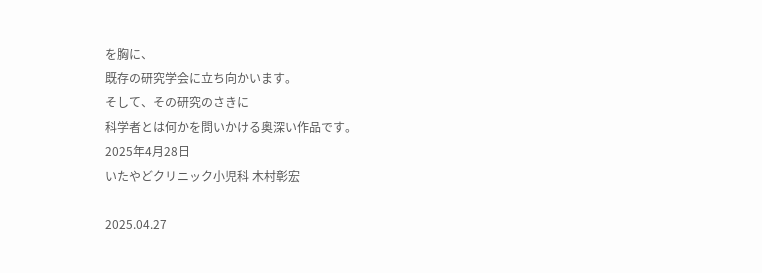を胸に、
既存の研究学会に立ち向かいます。
そして、その研究のさきに
科学者とは何かを問いかける奥深い作品です。
2025年4月28日
いたやどクリニック小児科 木村彰宏

2025.04.27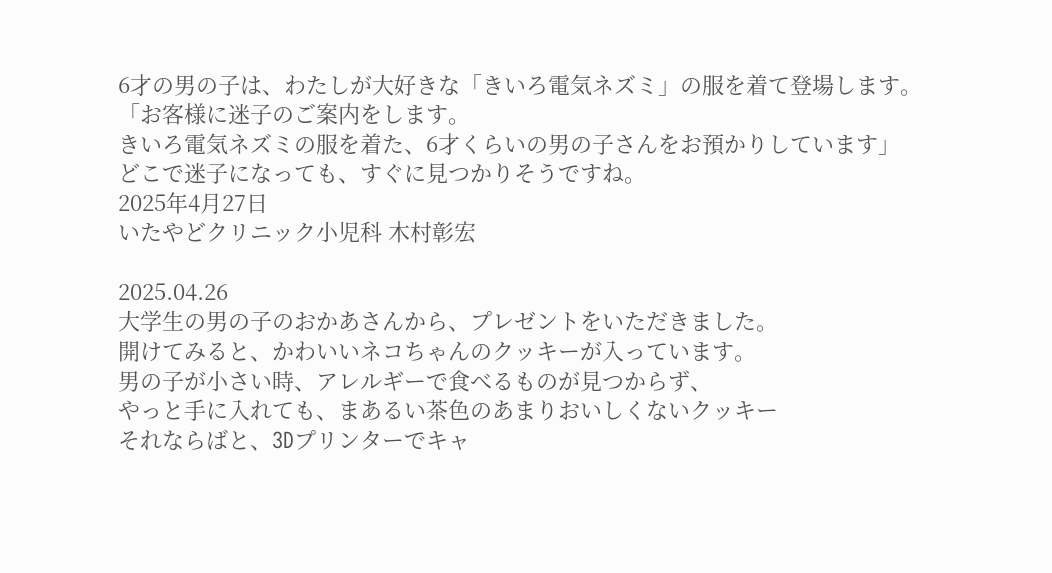6才の男の子は、わたしが大好きな「きいろ電気ネズミ」の服を着て登場します。
「お客様に迷子のご案内をします。
きいろ電気ネズミの服を着た、6才くらいの男の子さんをお預かりしています」
どこで迷子になっても、すぐに見つかりそうですね。
2025年4月27日
いたやどクリニック小児科 木村彰宏

2025.04.26
大学生の男の子のおかあさんから、プレゼントをいただきました。
開けてみると、かわいいネコちゃんのクッキーが入っています。
男の子が小さい時、アレルギーで食べるものが見つからず、
やっと手に入れても、まあるい茶色のあまりおいしくないクッキー
それならばと、3Dプリンターでキャ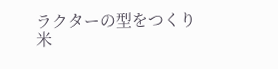ラクターの型をつくり
米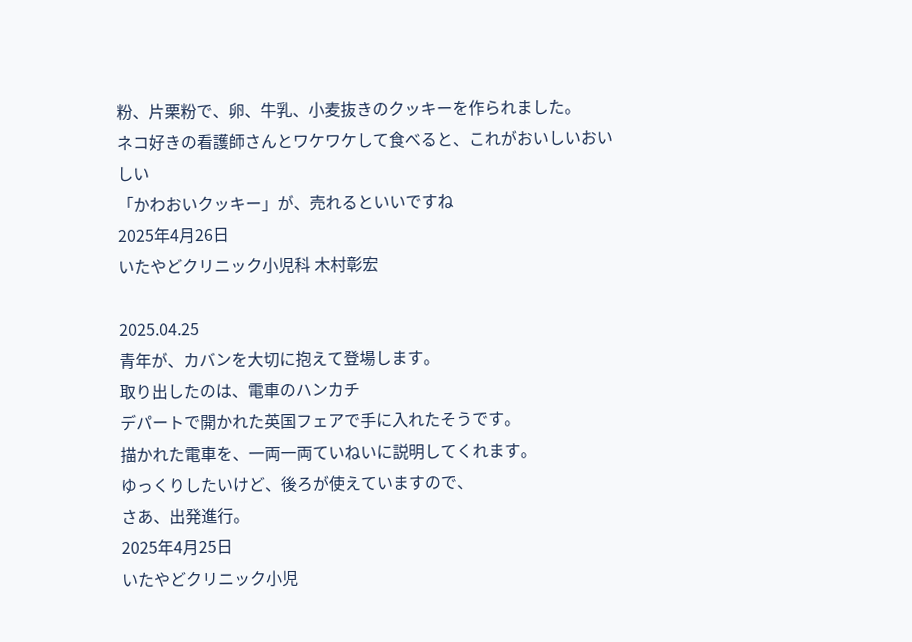粉、片栗粉で、卵、牛乳、小麦抜きのクッキーを作られました。
ネコ好きの看護師さんとワケワケして食べると、これがおいしいおいしい
「かわおいクッキー」が、売れるといいですね
2025年4月26日
いたやどクリニック小児科 木村彰宏

2025.04.25
青年が、カバンを大切に抱えて登場します。
取り出したのは、電車のハンカチ
デパートで開かれた英国フェアで手に入れたそうです。
描かれた電車を、一両一両ていねいに説明してくれます。
ゆっくりしたいけど、後ろが使えていますので、
さあ、出発進行。
2025年4月25日
いたやどクリニック小児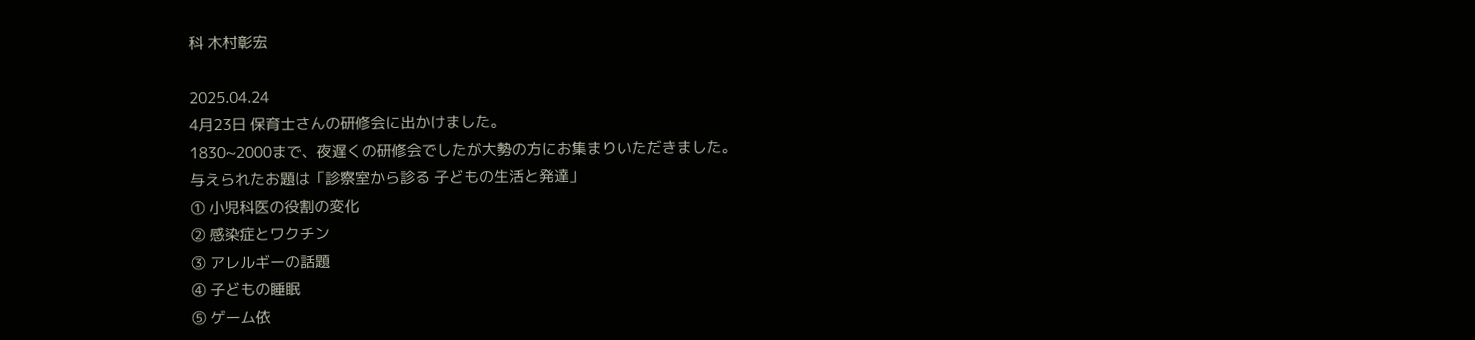科 木村彰宏

2025.04.24
4月23日 保育士さんの研修会に出かけました。
1830~2000まで、夜遅くの研修会でしたが大勢の方にお集まりいただきました。
与えられたお題は「診察室から診る 子どもの生活と発達」
① 小児科医の役割の変化
② 感染症とワクチン
③ アレルギーの話題
④ 子どもの睡眠
⑤ ゲーム依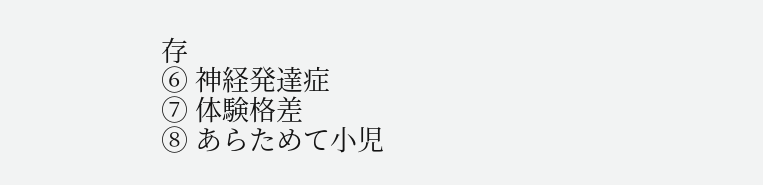存
⑥ 神経発達症
⑦ 体験格差
⑧ あらためて小児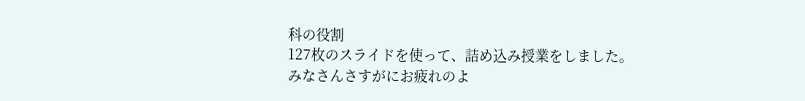科の役割
127枚のスライドを使って、詰め込み授業をしました。
みなさんさすがにお疲れのよ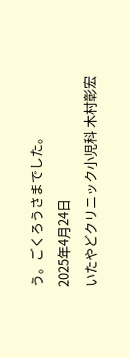う。ごくろうさまでした。
2025年4月24日
いたやどクリニック小児科 木村彰宏